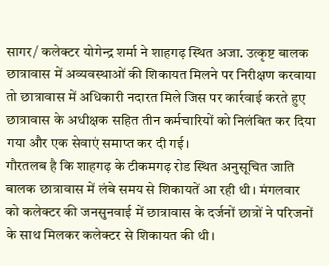सागर/ कलेक्टर योगेन्द्र शर्मा ने शाहगढ़ स्थित अजा. उत्कृष्ट बालक छात्रावास में अव्यवस्थाओं की शिकायत मिलने पर निरीक्षण करवाया तो छात्रावास में अधिकारी नदारत मिले जिस पर कार्रवाई करते हुए छात्रावास के अधीक्षक सहित तीन कर्मचारियों को निलंबित कर दिया गया और एक सेवाएं समाप्त कर दी गई।
गौरतलब है कि शाहगढ़ के टीकमगढ़ रोड स्थित अनुसूचित जाति बालक छात्रावास में लंबे समय से शिकायतें आ रही थी। मंगलवार को कलेक्टर की जनसुनवाई में छात्रावास के दर्जनों छात्रों ने परिजनों के साथ मिलकर कलेक्टर से शिकायत की थी।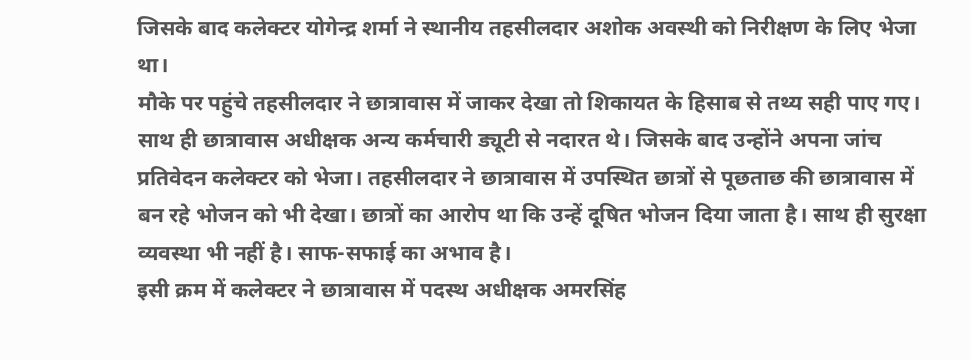जिसके बाद कलेक्टर योगेन्द्र शर्मा ने स्थानीय तहसीलदार अशोक अवस्थी को निरीक्षण के लिए भेजा था।
मौके पर पहुंचे तहसीलदार ने छात्रावास में जाकर देखा तो शिकायत के हिसाब से तथ्य सही पाए गए। साथ ही छात्रावास अधीक्षक अन्य कर्मचारी ड्यूटी से नदारत थे। जिसके बाद उन्होंने अपना जांच प्रतिवेदन कलेक्टर को भेजा। तहसीलदार ने छात्रावास में उपस्थित छात्रों से पूछताछ की छात्रावास में बन रहे भोजन को भी देखा। छात्रों का आरोप था कि उन्हें दूषित भोजन दिया जाता है। साथ ही सुरक्षा व्यवस्था भी नहीं है। साफ-सफाई का अभाव है।
इसी क्रम में कलेक्टर ने छात्रावास में पदस्थ अधीक्षक अमरसिंह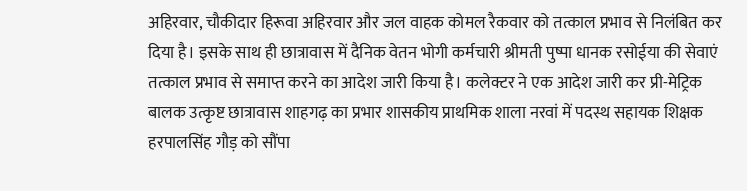अहिरवार, चौकीदार हिरूवा अहिरवार और जल वाहक कोमल रैकवार को तत्काल प्रभाव से निलंबित कर दिया है। इसके साथ ही छात्रावास में दैनिक वेतन भोगी कर्मचारी श्रीमती पुष्पा धानक रसोईया की सेवाएं तत्काल प्रभाव से समाप्त करने का आदेश जारी किया है। कलेक्टर ने एक आदेश जारी कर प्री-मेट्रिक बालक उत्कृष्ट छात्रावास शाहगढ़ का प्रभार शासकीय प्राथमिक शाला नरवां में पदस्थ सहायक शिक्षक हरपालसिंह गौड़ को सौंपा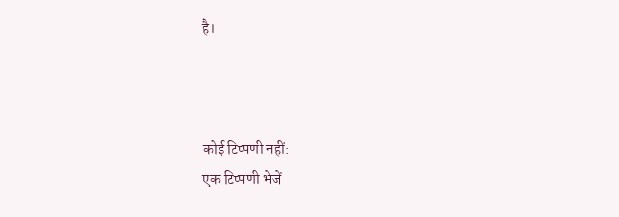है।



कोई टिप्पणी नहीं:
एक टिप्पणी भेजें